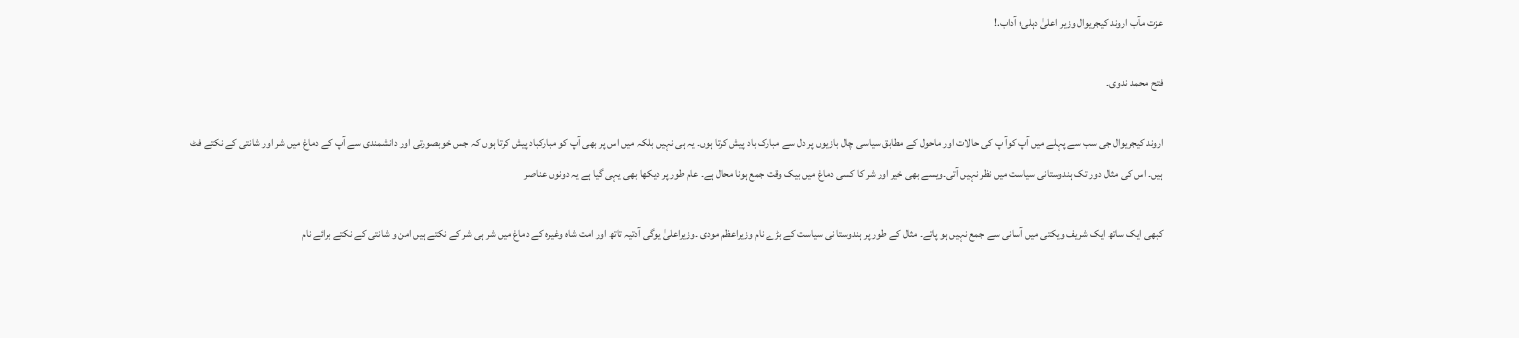عزت مآب اروند کیجریوال وزیر اعلیٰ دہلی؛ آداب.!

فتح محمد ندوی۔

اروند کیجریوال جی سب سے پہلے میں آپ کوآ پ کی حالات اور ماحول کے مطابق سیاسی چال بازیوں پر دل سے مبارک باد پیش کرتا ہوں۔ یہ ہی نہیں بلکہ میں اس پر بھی آپ کو مبارکباد پیش کرتا ہوں کہ جس خوبصورتی اور دانشمندی سے آپ کے دماغ میں شر اور شانتی کے نکتے فٹ ہیں۔ اس کی مثال دور تک ہندوستانی سیاست میں نظر نہیں آتی۔ویسے بھی خیر اور شر کا کسی دماغ میں بیک وقت جمع ہونا محال ہے۔ عام طور پر دیکھا بھی یہی گیا ہے یہ دونوں عناصر

کبھی ایک ساتھ ایک شریف ویکتی میں آسانی سے جمع نہیں ہو پاتے۔ مثال کے طور پر ہندوستا نی سیاست کے بڑے نام وزیراعظم مودی ۔وزیراعلیٰ یوگی آدتیہ تاتھ اور امت شاہ وغیرہ کے دماغ میں شر ہی شر کے نکتے ہیں امن و شانتی کے نکتے برائے نام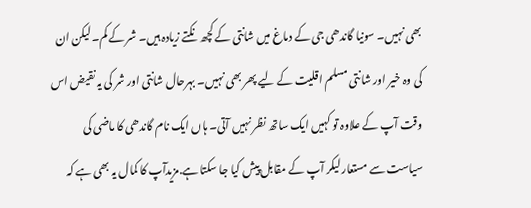بھی نہیں۔ سونیا گاندھی جی کے دماغ میں شانتی کے کچھ نکتے زیادہ ہیں۔ شر کے کم۔لیکن ان کی وہ خیر اور شانتی مسلم اقلیت کے لیے پھر بھی نہیں۔ بہرحال شانتی اور شر کی یہ نقیض اس وقت آپ کے علاوہ تو کہیں ایک ساتھ نظر نہیں آتی۔ ہاں ایک نام گاندھی کا ماضی کی سیاست سے مستعار لیکر آپ کے مقابل پیش کیا جا سکتا ہے.مزیدآپ کا کمال یہ بھی ہے کہ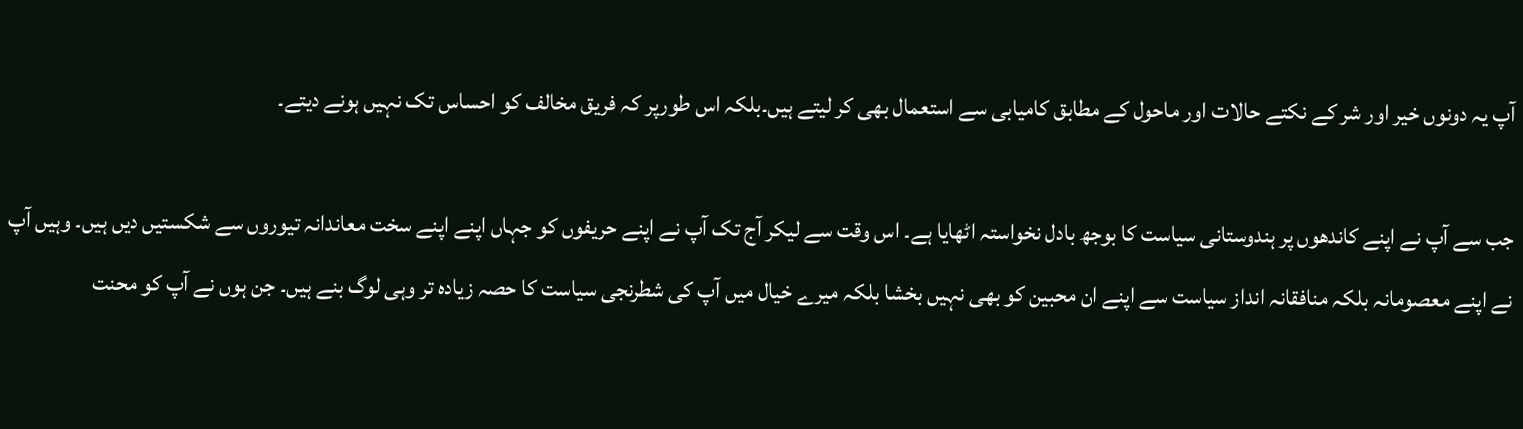آپ یہ دونوں خیر اور شر کے نکتے حالات اور ماحول کے مطابق کامیابی سے استعمال بھی کر لیتے ہیں۔بلکہ اس طورپر کہ فریق مخالف کو احساس تک نہیں ہونے دیتے۔

جب سے آپ نے اپنے کاندھوں پر ہندوستانی سیاست کا بوجھ بادل نخواستہ اٹھایا ہے۔ اس وقت سے لیکر آج تک آپ نے اپنے حریفوں کو جہاں اپنے اپنے سخت معاندانہ تیوروں سے شکستیں دیں ہیں۔ وہیں آپ نے اپنے معصومانہ بلکہ منافقانہ انداز سیاست سے اپنے ان محبین کو بھی نہیں بخشا بلکہ میرے خیال میں آپ کی شطرنجی سیاست کا حصہ زیادہ تر وہی لوگ بنے ہیں۔ جن ہوں نے آپ کو محنت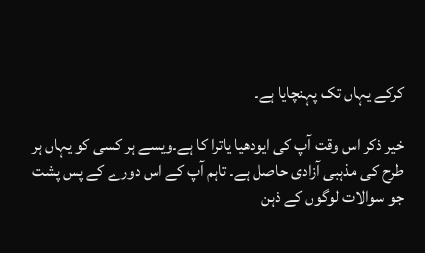کرکے یہاں تک پہنچایا ہے۔

خیر ذکر اس وقت آپ کی ایودھیا یاترا کا ہے۔ویسے ہر کسی کو یہاں ہر طرح کی مذہبی آزادی حاصل ہے۔ تاہم آپ کے اس دورے کے پس پشت جو سوالات لوگوں کے ذہن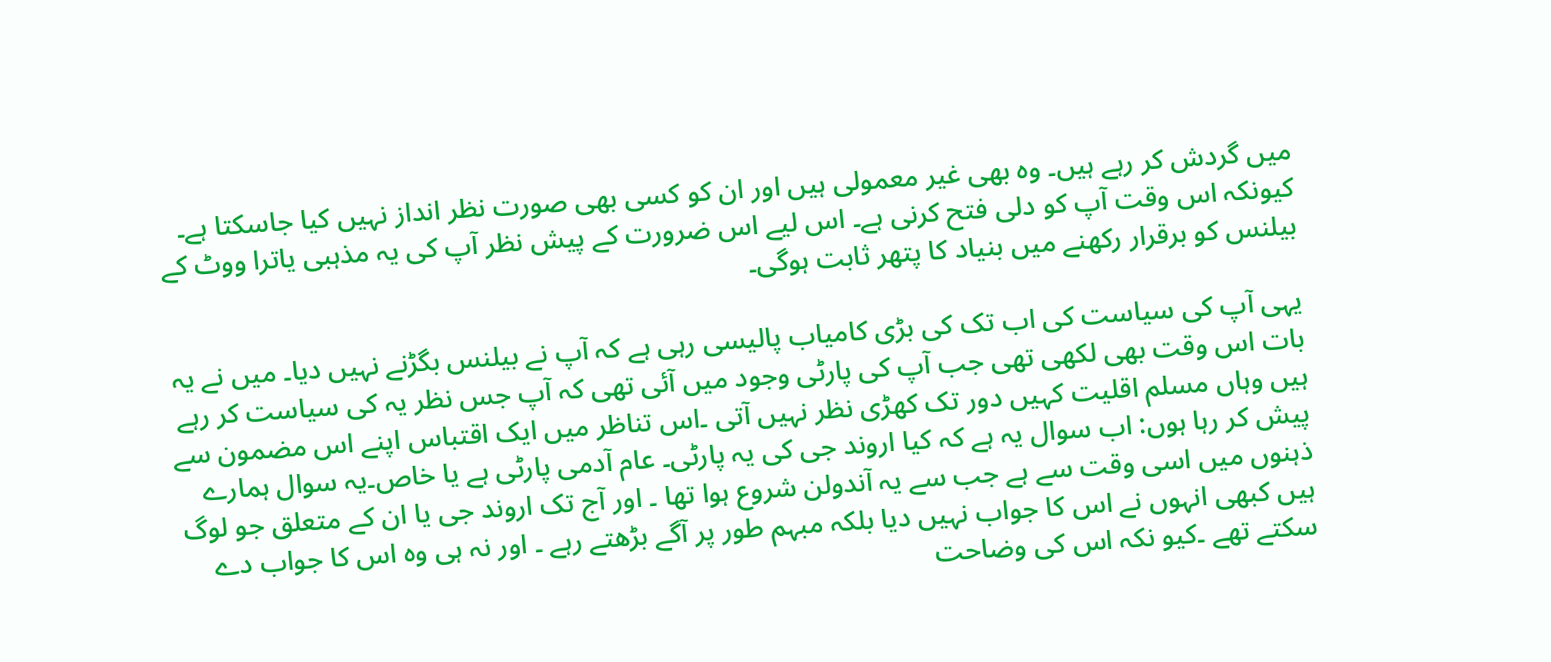میں گردش کر رہے ہیں۔ وہ بھی غیر معمولی ہیں اور ان کو کسی بھی صورت نظر انداز نہیں کیا جاسکتا ہے۔ کیونکہ اس وقت آپ کو دلی فتح کرنی ہے۔ اس لیے اس ضرورت کے پیش نظر آپ کی یہ مذہبی یاترا ووٹ کے بیلنس کو برقرار رکھنے میں بنیاد کا پتھر ثابت ہوگی۔

یہی آپ کی سیاست کی اب تک کی بڑی کامیاب پالیسی رہی ہے کہ آپ نے بیلنس بگڑنے نہیں دیا۔ میں نے یہ بات اس وقت بھی لکھی تھی جب آپ کی پارٹی وجود میں آئی تھی کہ آپ جس نظر یہ کی سیاست کر رہے ہیں وہاں مسلم اقلیت کہیں دور تک کھڑی نظر نہیں آتی ۔اس تناظر میں ایک اقتباس اپنے اس مضمون سے پیش کر رہا ہوں: اب سوال یہ ہے کہ کیا اروند جی کی یہ پارٹی۔ عام آدمی پارٹی ہے یا خاص۔یہ سوال ہمارے ذہنوں میں اسی وقت سے ہے جب سے یہ آندولن شروع ہوا تھا ۔ اور آج تک اروند جی یا ان کے متعلق جو لوگ ہیں کبھی انہوں نے اس کا جواب نہیں دیا بلکہ مبہم طور پر آگے بڑھتے رہے ۔ اور نہ ہی وہ اس کا جواب دے سکتے تھے ۔کیو نکہ اس کی وضاحت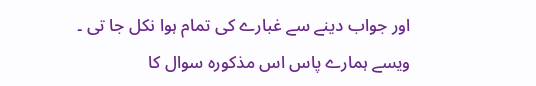اور جواب دینے سے غبارے کی تمام ہوا نکل جا تی ۔ ویسے ہمارے پاس اس مذکورہ سوال کا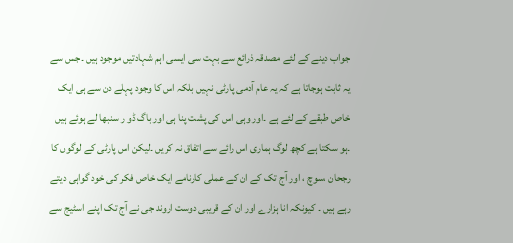جواب دینے کے لئے مصدقہ ذرائع سے بہت سی ایسی اہم شہادتیں موجود ہیں ۔جس سے یہ ثابت ہوجاتا ہے کہ یہ عام آدمی پارٹی نہیں بلکہ اس کا وجود پہلے دن سے ہی ایک خاص طبقے کے لئے ہے ۔اور وہی اس کی پشت پنا ہی اور باگ ڈو ر سنبھا لے ہوئے ہیں ۔ہو سکتا ہے کچھ لوگ ہماری اس رائے سے اتفاق نہ کریں ۔لیکن اس پارٹی کے لوگوں کا رجحان ،سوچ ، اور آج تک کے ان کے عملی کارنامے ایک خاص فکر کی خود گواہی دیتے رہے ہیں ۔ کیونکہ انا ہزارے اور ان کے قریبی دوست اروند جی نے آج تک اپنے اسٹیج سے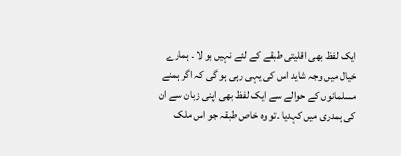ایک لفظ بھی اقلیتی طبقے کے لئے نہیں بو لا ۔ ہمارے خیال میں وجہ شاید اس کی یہی رہی ہو گی کہ اگر ہمنے مسلمانوں کے حوالے سے ایک لفظ بھی اپنی زبان سے ان کی ہمدری میں کہدیا ۔تو وہ خاص طبقہ جو اس ملک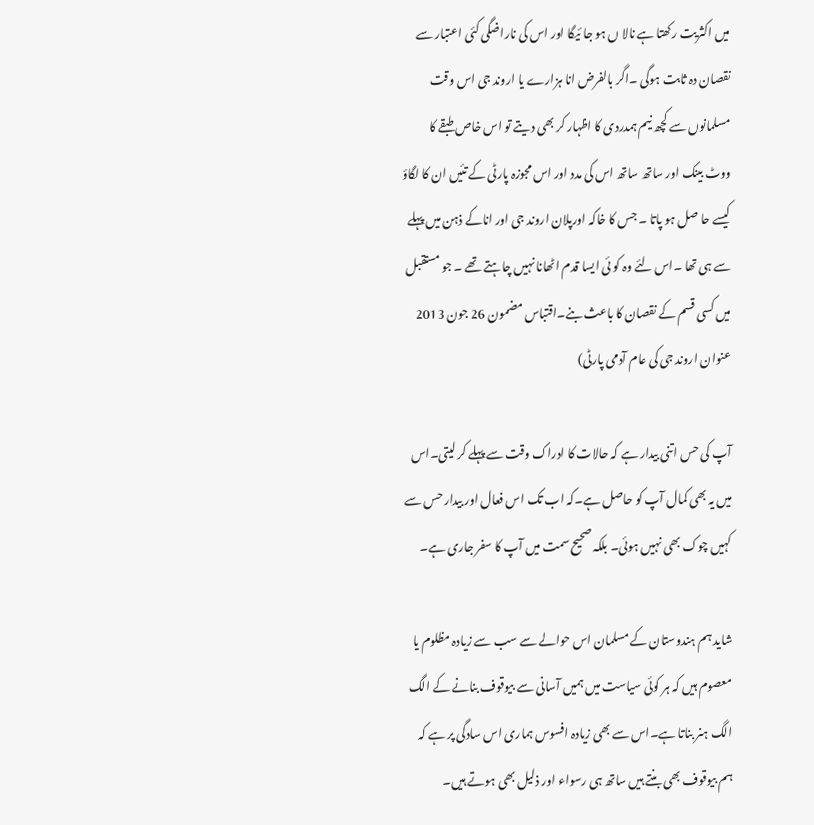میں اکثریت رکھتا ہے نالا ں ہو جا ئیگا اور اس کی ناراضگی کئی اعتبار سے نقصان دہ ثابت ہوگی ۔اگر بالفرض انا ہزارے یا اروند جی اس وقت مسلمانوں سے کچھ نیم ہمدردی کا اظہار کر بھی دیتے تو اس خاص طبقے کا ووٹ بینک اور ساتھ ساتھ اس کی مدد اور اس مجوزہ پارٹی کے تئیں ان کا لگاؤ کیسے حا صل ہو پاتا ۔ جس کا خاکہ اورپلان اروند جی اور اناکے ذہن میں پہلے سے ہی تھا ۔اس لئے وہ کو ئی ایسا قدم اٹھانا نہیں چاہتے تھے ۔ جو مستقبل میں کسی قسم کے نقصان کا باعث بنے۔اقتباس مضمون 26 جون 2013 عنوان اروند جی کی عام آدمی پارٹی)

آپ کی حس اتنی بیدار ہے کہ حالات کا ادراک وقت سے پہلے کر لیتی۔اس میں یہ بھی کمال آپ کو حاصل ہے۔کہ اب تک اس فعال اور بیدار حس سے کہیں چوک بھی نہیں ہوئی۔ بلکہ صحیح سمت میں آپ کا سفر جاری ہے۔

شاید ہم ہندوستان کے مسلمان اس حوالے سے سب سے زیادہ مظلوم یا معصوم ہیں کہ ہر کوئی سیاست میں ہمیں آسانی سے بیوقوف بنانے کے الگ الگ ہنر بناتا ہے۔اس سے بھی زیادہ افسوس ہماری اس سادگی پر ہے کہ ہم بیوقوف بھی بنتے ہیں ساتھ ہی رسواء اور ذلیل بھی ہوتے ہیں۔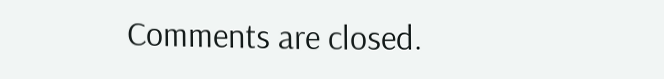Comments are closed.